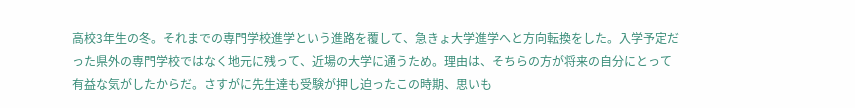高校3年生の冬。それまでの専門学校進学という進路を覆して、急きょ大学進学へと方向転換をした。入学予定だった県外の専門学校ではなく地元に残って、近場の大学に通うため。理由は、そちらの方が将来の自分にとって有益な気がしたからだ。さすがに先生達も受験が押し迫ったこの時期、思いも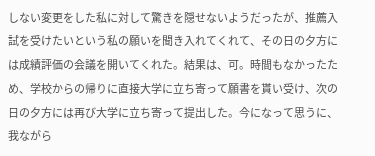しない変更をした私に対して驚きを隠せないようだったが、推薦入試を受けたいという私の願いを聞き入れてくれて、その日の夕方には成績評価の会議を開いてくれた。結果は、可。時間もなかったため、学校からの帰りに直接大学に立ち寄って願書を貰い受け、次の日の夕方には再び大学に立ち寄って提出した。今になって思うに、我ながら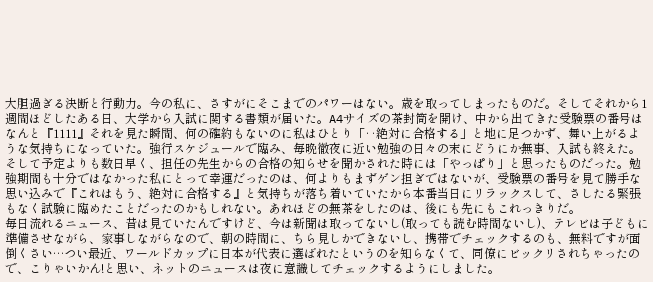大胆過ぎる決断と行動力。今の私に、さすがにそこまでのパワーはない。歳を取ってしまったものだ。そしてそれから1週間ほどしたある日、大学から入試に関する書類が届いた。A4サイズの茶封筒を開け、中から出てきた受験票の番号はなんと『1111』それを見た瞬間、何の確約もないのに私はひとり「‥絶対に合格する」と地に足つかず、舞い上がるような気持ちになっていた。強行スケジュールで臨み、毎晩徹夜に近い勉強の日々の末にどうにか無事、入試も終えた。そして予定よりも数日早く、担任の先生からの合格の知らせを聞かされた時には「やっぱり」と思ったものだった。勉強期間も十分ではなかった私にとって幸運だったのは、何よりもまずゲン担ぎではないが、受験票の番号を見て勝手な思い込みで『これはもう、絶対に合格する』と気持ちが落ち着いていたから本番当日にリラックスして、さしたる緊張もなく試験に臨めたことだったのかもしれない。あれほどの無茶をしたのは、後にも先にもこれっきりだ。
毎日流れるニュース、昔は見ていたんですけど、今は新聞は取ってないし(取っても読む時間ないし)、テレビは子どもに準備させながら、家事しながらなので、朝の時間に、ちら見しかできないし、携帯でチェックするのも、無料ですが面倒くさい…つい最近、ワールドカップに日本が代表に選ばれたというのを知らなくて、同僚にビックリされちゃったので、こりゃいかん!と思い、ネットのニュースは夜に意識してチェックするようにしました。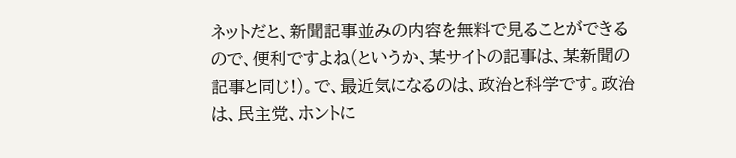ネットだと、新聞記事並みの内容を無料で見ることができるので、便利ですよね(というか、某サイトの記事は、某新聞の記事と同じ!)。で、最近気になるのは、政治と科学です。政治は、民主党、ホントに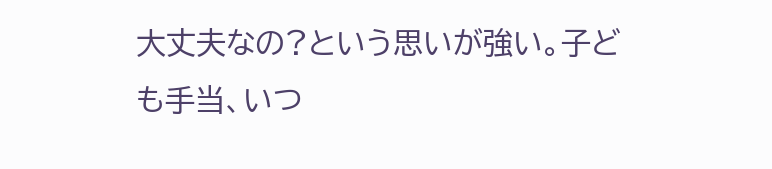大丈夫なの?という思いが強い。子ども手当、いつ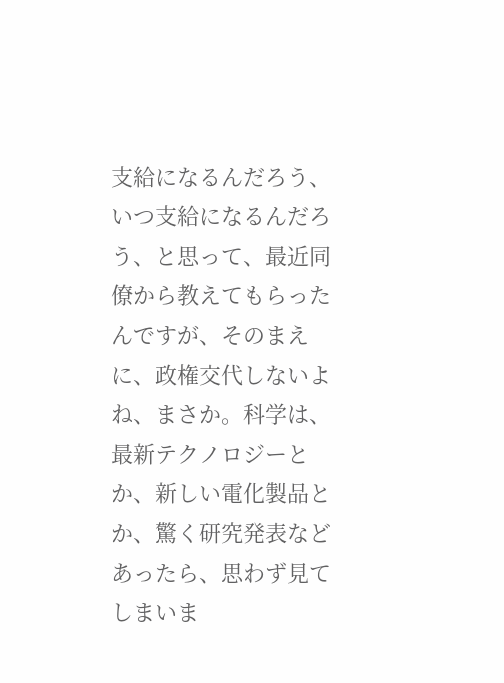支給になるんだろう、いつ支給になるんだろう、と思って、最近同僚から教えてもらったんですが、そのまえに、政権交代しないよね、まさか。科学は、最新テクノロジーとか、新しい電化製品とか、驚く研究発表などあったら、思わず見てしまいま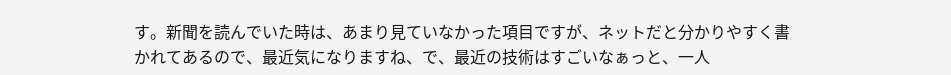す。新聞を読んでいた時は、あまり見ていなかった項目ですが、ネットだと分かりやすく書かれてあるので、最近気になりますね、で、最近の技術はすごいなぁっと、一人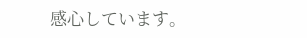感心しています。